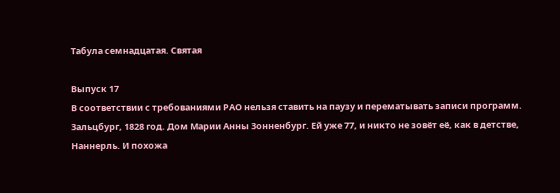Табула семнадцатая. Святая

Выпуск 17
В соответствии с требованиями РАО нельзя ставить на паузу и перематывать записи программ.
Зальцбург, 1828 год. Дом Марии Анны Зонненбург. Ей уже 77, и никто не зовёт её, как в детстве, Наннерль. И похожа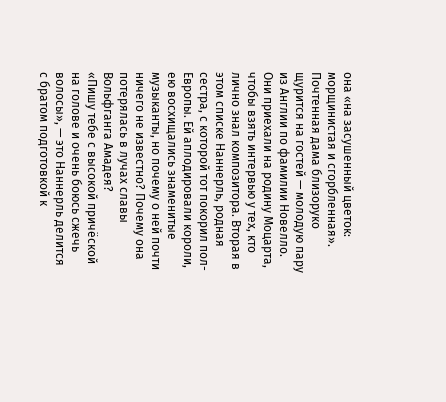она «на засушенный цветок: морщинистая и сгорбленная». Почтенная дама близоруко щурится на гостей — молодую пару из Англии по фамилии Новелло. Они приехали на родину Моцарта, чтобы взять интервью у тех, кто лично знал композитора. Вторая в этом списке Наннерль, родная сестра, с которой тот покорил пол-Европы. Ей аплодировали короли, ею восхищались знаменитые музыканты, но почему о ней почти ничего не известно? Почему она потерялась в лучах славы Вольфганга Амадея?
«Пишу тебе с высокой причёской на голове и очень боюсь сжечь волосы», — это Наннерль делится с братом подготовкой к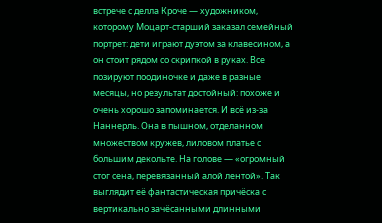встрече с делла Кроче — художником, которому Моцарт-старший заказал семейный портрет: дети играют дуэтом за клавесином, а он стоит рядом со скрипкой в руках. Все позируют поодиночке и даже в разные месяцы, но результат достойный: похоже и очень хорошо запоминается. И всё из-за Наннерль. Она в пышном, отделанном множеством кружев, лиловом платье с большим декольте. На голове — «огромный стог сена, перевязанный алой лентой». Так выглядит её фантастическая причёска с вертикально зачёсанными длинными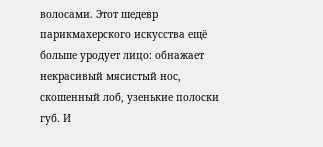волосами. Этот шедевр парикмахерского искусства ещё больше уродует лицо: обнажает некрасивый мясистый нос, скошенный лоб, узенькие полоски губ. И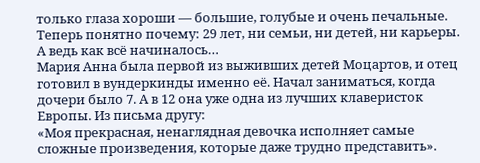только глаза хороши — большие, голубые и очень печальные. Теперь понятно почему: 29 лет, ни семьи, ни детей, ни карьеры. А ведь как всё начиналось…
Мария Анна была первой из выживших детей Моцартов, и отец готовил в вундеркинды именно её. Начал заниматься, когда дочери было 7. А в 12 она уже одна из лучших клаверисток Европы. Из письма другу:
«Моя прекрасная, ненаглядная девочка исполняет самые сложные произведения, которые даже трудно представить».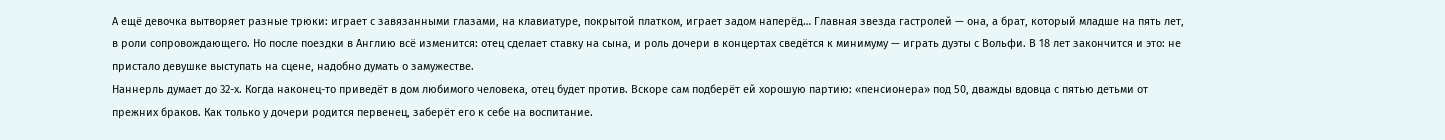А ещё девочка вытворяет разные трюки: играет с завязанными глазами, на клавиатуре, покрытой платком, играет задом наперёд… Главная звезда гастролей — она, а брат, который младше на пять лет, в роли сопровождающего. Но после поездки в Англию всё изменится: отец сделает ставку на сына, и роль дочери в концертах сведётся к минимуму — играть дуэты с Вольфи. В 18 лет закончится и это: не пристало девушке выступать на сцене, надобно думать о замужестве.
Наннерль думает до 32-х. Когда наконец-то приведёт в дом любимого человека, отец будет против. Вскоре сам подберёт ей хорошую партию: «пенсионера» под 50, дважды вдовца с пятью детьми от прежних браков. Как только у дочери родится первенец, заберёт его к себе на воспитание.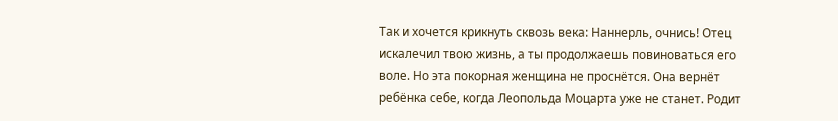Так и хочется крикнуть сквозь века: Наннерль, очнись! Отец искалечил твою жизнь, а ты продолжаешь повиноваться его воле. Но эта покорная женщина не проснётся. Она вернёт ребёнка себе, когда Леопольда Моцарта уже не станет. Родит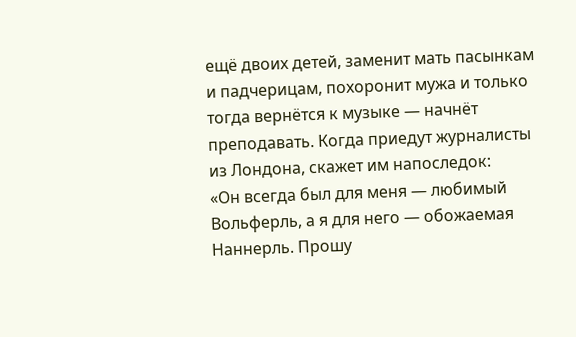ещё двоих детей, заменит мать пасынкам и падчерицам, похоронит мужа и только тогда вернётся к музыке — начнёт преподавать. Когда приедут журналисты из Лондона, скажет им напоследок:
«Он всегда был для меня — любимый Вольферль, а я для него — обожаемая Наннерль. Прошу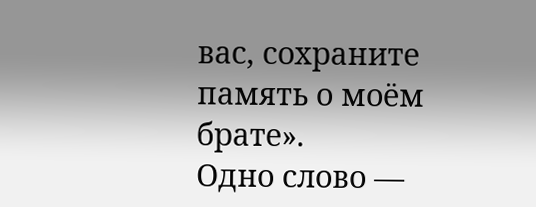вас, сохраните память о моём брате».
Одно слово —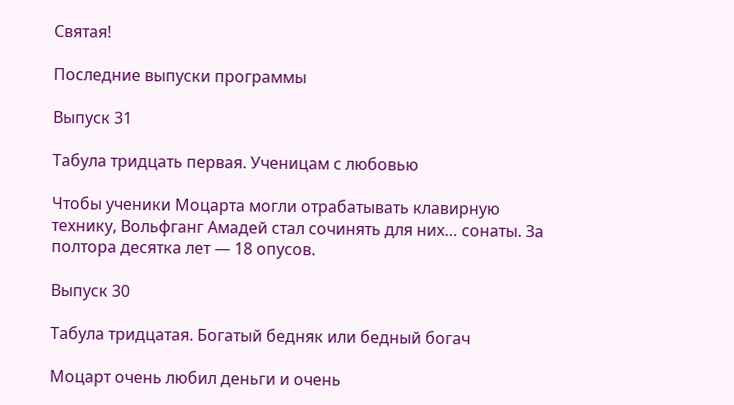Святая!

Последние выпуски программы

Выпуск 31

Табула тридцать первая. Ученицам с любовью

Чтобы ученики Моцарта могли отрабатывать клавирную технику, Вольфганг Амадей стал сочинять для них… сонаты. За полтора десятка лет — 18 опусов.

Выпуск 30

Табула тридцатая. Богатый бедняк или бедный богач

Моцарт очень любил деньги и очень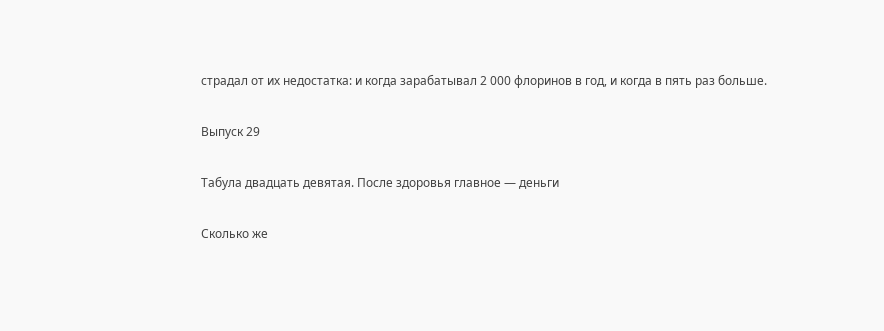страдал от их недостатка: и когда зарабатывал 2 000 флоринов в год, и когда в пять раз больше.

Выпуск 29

Табула двадцать девятая. После здоровья главное — деньги

Сколько же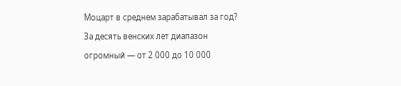Моцарт в среднем зарабатывал за год? За десять венских лет диапазон огромный — от 2 000 до 10 000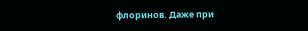флоринов. Даже при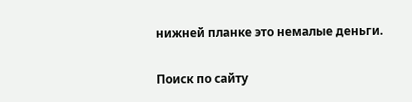нижней планке это немалые деньги.

Поиск по сайту